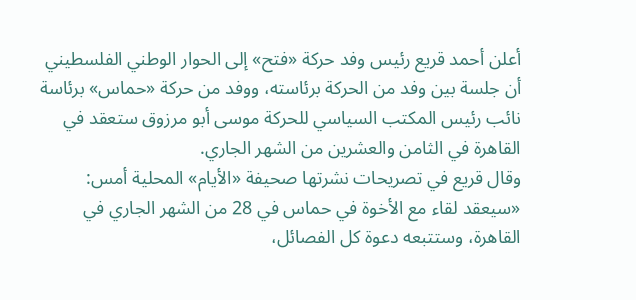أعلن أحمد قريع رئيس وفد حركة «فتح» إلى الحوار الوطني الفلسطيني أن جلسة بين وفد من الحركة برئاسته، ووفد من حركة «حماس» برئاسة نائب رئيس المكتب السياسي للحركة موسى أبو مرزوق ستعقد في القاهرة في الثامن والعشرين من الشهر الجاري.
وقال قريع في تصريحات نشرتها صحيفة «الأيام» المحلية أمس: «سيعقد لقاء مع الأخوة في حماس في 28 من الشهر الجاري في القاهرة، وستتبعه دعوة كل الفصائل،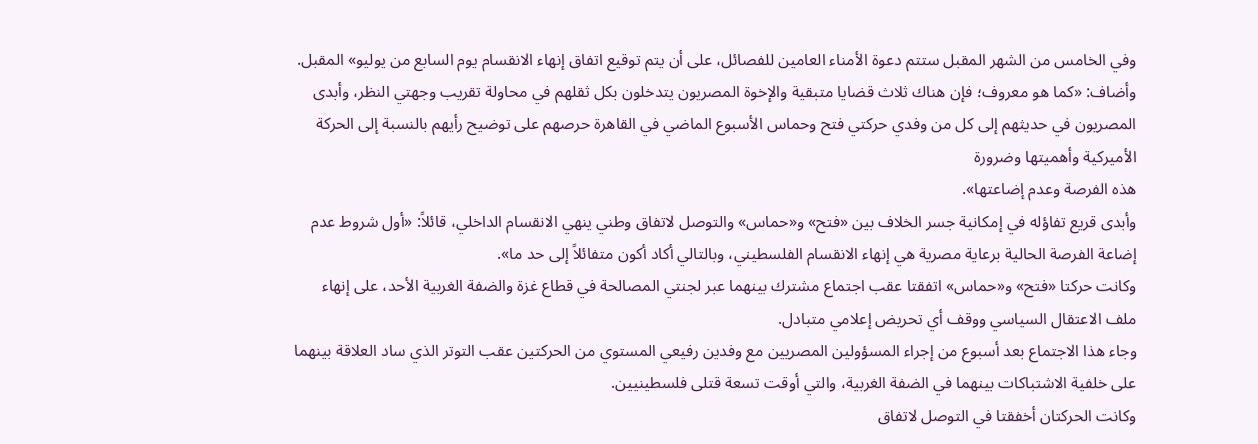وفي الخامس من الشهر المقبل ستتم دعوة الأمناء العامين للفصائل، على أن يتم توقيع اتفاق إنهاء الانقسام يوم السابع من يوليو» المقبل.
وأضاف: «كما هو معروف؛ فإن هناك ثلاث قضايا متبقية والإخوة المصريون يتدخلون بكل ثقلهم في محاولة تقريب وجهتي النظر، وأبدى المصريون في حديثهم إلى كل من وفدي حركتي فتح وحماس الأسبوع الماضي في القاهرة حرصهم على توضيح رأيهم بالنسبة إلى الحركة الأميركية وأهميتها وضرورة
هذه الفرصة وعدم إضاعتها».
وأبدى قريع تفاؤله في إمكانية جسر الخلاف بين «فتح» و«حماس» والتوصل لاتفاق وطني ينهي الانقسام الداخلي، قائلاً: «أول شروط عدم إضاعة الفرصة الحالية برعاية مصرية هي إنهاء الانقسام الفلسطيني، وبالتالي أكاد أكون متفائلاً إلى حد ما».
وكانت حركتا «فتح» و«حماس» اتفقتا عقب اجتماع مشترك بينهما عبر لجنتي المصالحة في قطاع غزة والضفة الغربية الأحد، على إنهاء ملف الاعتقال السياسي ووقف أي تحريض إعلامي متبادل.
وجاء هذا الاجتماع بعد أسبوع من إجراء المسؤولين المصريين مع وفدين رفيعي المستوي من الحركتين عقب التوتر الذي ساد العلاقة بينهما على خلفية الاشتباكات بينهما في الضفة الغربية، والتي أوقت تسعة قتلى فلسطينيين.
وكانت الحركتان أخفقتا في التوصل لاتفاق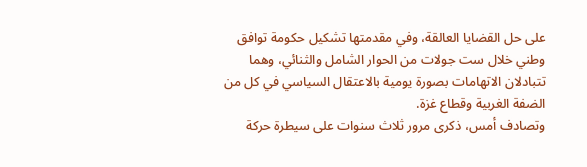على حل القضايا العالقة، وفي مقدمتها تشكيل حكومة توافق وطني خلال ست جولات من الحوار الشامل والثنائي، وهما تتبادلان الاتهامات بصورة يومية بالاعتقال السياسي في كل من الضفة الغربية وقطاع غزة.
وتصادف أمس، ذكرى مرور ثلاث سنوات على سيطرة حركة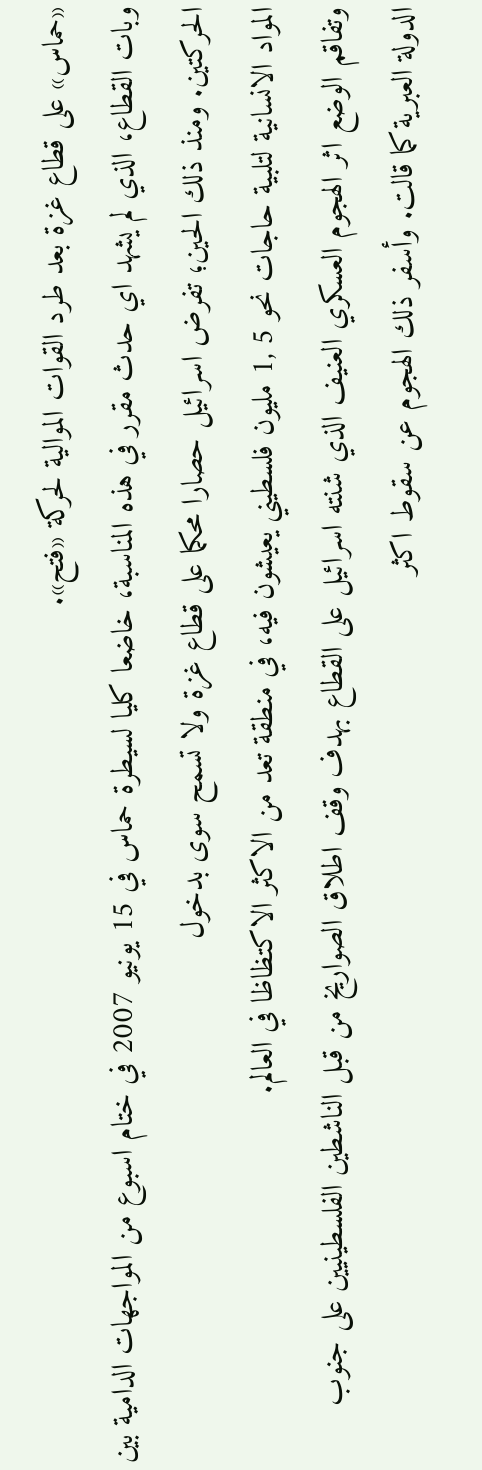«حماس» على قطاع غزة بعد طرد القوات الموالية لحركة «فتح».
وبات القطاع، الذي لم يشهد اي حدث مقرر في هذه المناسبة، خاضعا كليا لسيطرة حماس في 15 يونيو 2007 في ختام اسبوع من المواجهات الدامية بين الحركتين. ومنذ ذلك الحين؛ تفرض اسرائيل حصارا محكما على قطاع غزة ولا تسمح سوى بدخول
المواد الانسانية لتلبية حاجات نحو 5 ,1 مليون فلسطيني يعيشون فيه، في منطقة تعد من الاكثر الاكتظاظا في العالم.
وتفاقم الوضع اثر الهجوم العسكري العنيف الذي شنته اسرائيل على القطاع بهدف وقف اطلاق الصواريخ من قبل الناشطين الفلسطينيين على جنوب الدولة العبرية كما قالت. وأسفر ذلك الهجوم عن سقوط اكثر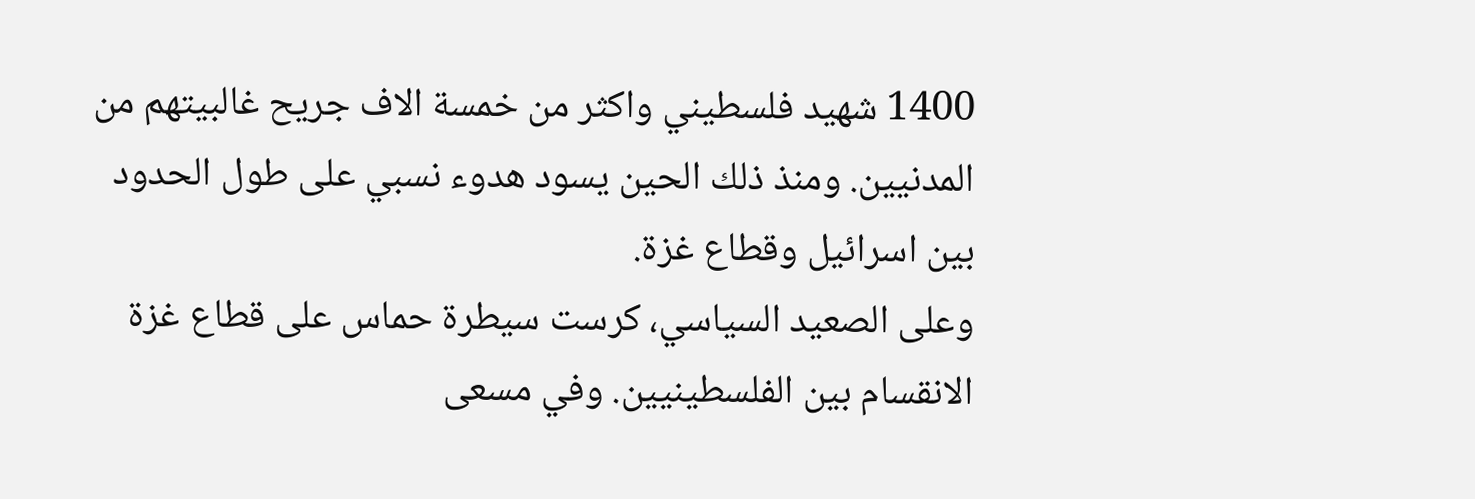1400 شهيد فلسطيني واكثر من خمسة الاف جريح غالبيتهم من المدنيين. ومنذ ذلك الحين يسود هدوء نسبي على طول الحدود بين اسرائيل وقطاع غزة.
وعلى الصعيد السياسي، كرست سيطرة حماس على قطاع غزة الانقسام بين الفلسطينيين. وفي مسعى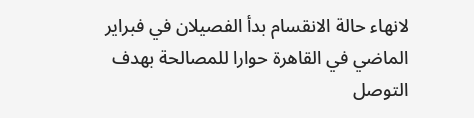لانهاء حالة الانقسام بدأ الفصيلان في فبراير الماضي في القاهرة حوارا للمصالحة بهدف التوصل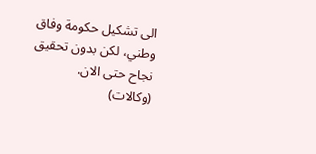الى تشكيل حكومة وفاق وطني، لكن بدون تحقيق نجاح حتى الان.
(وكالات)